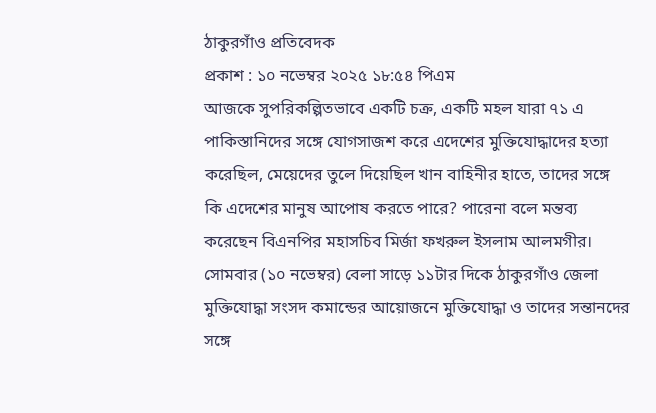ঠাকুরগাঁও প্রতিবেদক
প্রকাশ : ১০ নভেম্বর ২০২৫ ১৮:৫৪ পিএম
আজকে সুপরিকল্পিতভাবে একটি চক্র, একটি মহল যারা ৭১ এ পাকিস্তানিদের সঙ্গে যোগসাজশ করে এদেশের মুক্তিযোদ্ধাদের হত্যা করেছিল, মেয়েদের তুলে দিয়েছিল খান বাহিনীর হাতে, তাদের সঙ্গে কি এদেশের মানুষ আপোষ করতে পারে? পারেনা বলে মন্তব্য করেছেন বিএনপির মহাসচিব মির্জা ফখরুল ইসলাম আলমগীর।
সোমবার (১০ নভেম্বর) বেলা সাড়ে ১১টার দিকে ঠাকুরগাঁও জেলা মুক্তিযোদ্ধা সংসদ কমান্ডের আয়োজনে মুক্তিযোদ্ধা ও তাদের সন্তানদের সঙ্গে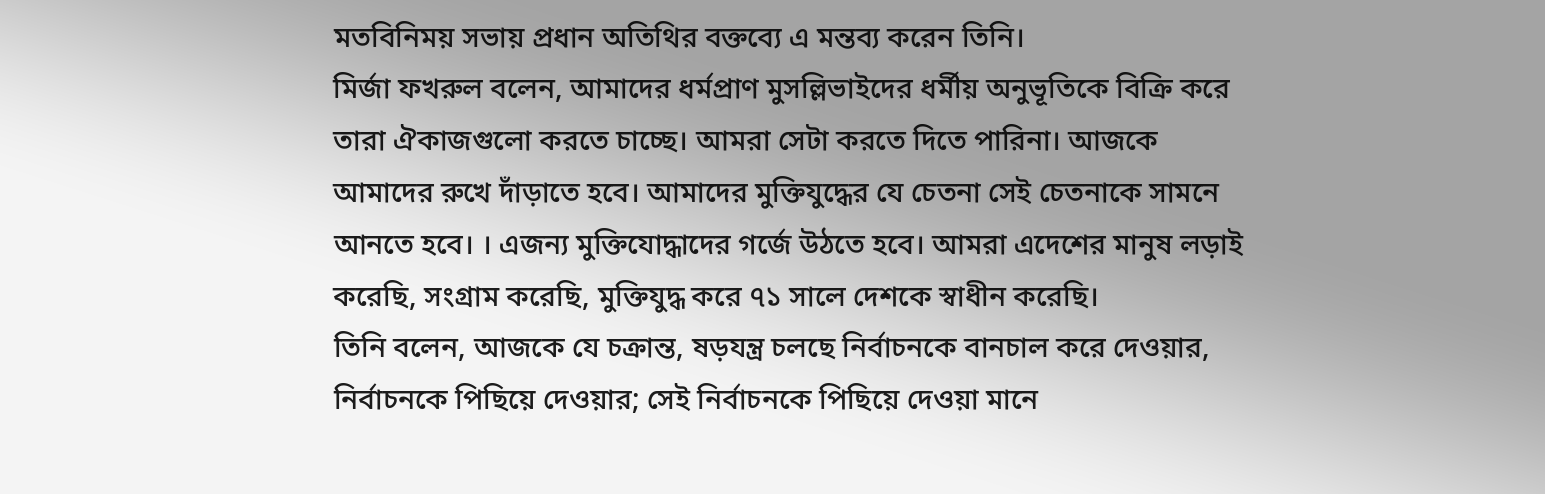মতবিনিময় সভায় প্রধান অতিথির বক্তব্যে এ মন্তব্য করেন তিনি।
মির্জা ফখরুল বলেন, আমাদের ধর্মপ্রাণ মুসল্লিভাইদের ধর্মীয় অনুভূতিকে বিক্রি করে তারা ঐকাজগুলো করতে চাচ্ছে। আমরা সেটা করতে দিতে পারিনা। আজকে আমাদের রুখে দাঁড়াতে হবে। আমাদের মুক্তিযুদ্ধের যে চেতনা সেই চেতনাকে সামনে আনতে হবে। । এজন্য মুক্তিযোদ্ধাদের গর্জে উঠতে হবে। আমরা এদেশের মানুষ লড়াই করেছি, সংগ্রাম করেছি, মুক্তিযুদ্ধ করে ৭১ সালে দেশকে স্বাধীন করেছি।
তিনি বলেন, আজকে যে চক্রান্ত, ষড়যন্ত্র চলছে নির্বাচনকে বানচাল করে দেওয়ার, নির্বাচনকে পিছিয়ে দেওয়ার; সেই নির্বাচনকে পিছিয়ে দেওয়া মানে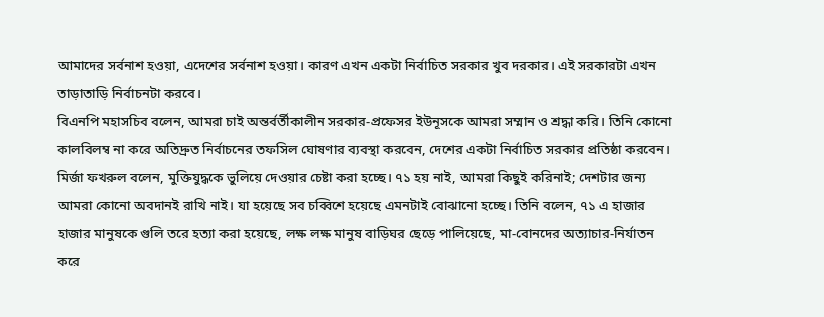আমাদের সর্বনাশ হওয়া, এদেশের সর্বনাশ হওয়া। কারণ এখন একটা নির্বাচিত সরকার খুব দরকার। এই সরকারটা এখন তাড়াতাড়ি নির্বাচনটা করবে।
বিএনপি মহাসচিব বলেন, আমরা চাই অন্তর্বর্তীকালীন সরকার-প্রফেসর ইউনূসকে আমরা সম্মান ও শ্রদ্ধা করি। তিনি কোনো কালবিলম্ব না করে অতিদ্রুত নির্বাচনের তফসিল ঘোষণার ব্যবস্থা করবেন, দেশের একটা নির্বাচিত সরকার প্রতিষ্ঠা করবেন।
মির্জা ফখরুল বলেন, মুক্তিযুদ্ধকে ভুলিয়ে দেওয়ার চেষ্টা করা হচ্ছে। ৭১ হয় নাই, আমরা কিছুই করিনাই; দেশটার জন্য আমরা কোনো অবদানই রাখি নাই। যা হয়েছে সব চব্বিশে হয়েছে এমনটাই বোঝানো হচ্ছে। তিনি বলেন, ৭১ এ হাজার হাজার মানুষকে গুলি তরে হত্যা করা হয়েছে, লক্ষ লক্ষ মানুষ বাড়িঘর ছেড়ে পালিয়েছে, মা-বোনদের অত্যাচার-নির্যাতন করে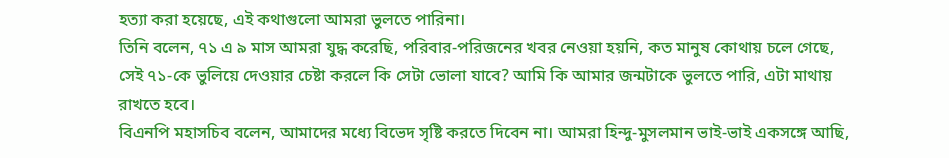হত্যা করা হয়েছে, এই কথাগুলো আমরা ভুলতে পারিনা।
তিনি বলেন, ৭১ এ ৯ মাস আমরা যুদ্ধ করেছি, পরিবার-পরিজনের খবর নেওয়া হয়নি, কত মানুষ কোথায় চলে গেছে, সেই ৭১-কে ভুলিয়ে দেওয়ার চেষ্টা করলে কি সেটা ভোলা যাবে? আমি কি আমার জন্মটাকে ভুলতে পারি, এটা মাথায় রাখতে হবে।
বিএনপি মহাসচিব বলেন, আমাদের মধ্যে বিভেদ সৃষ্টি করতে দিবেন না। আমরা হিন্দু-মুসলমান ভাই-ভাই একসঙ্গে আছি,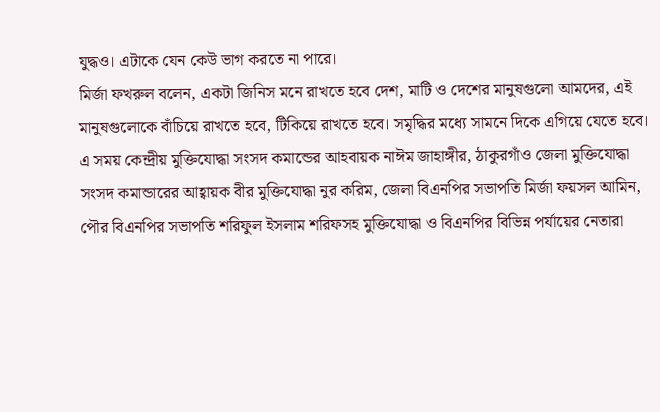যুদ্ধও। এটাকে যেন কেউ ভাগ করতে না পারে।
মির্জা ফখরুল বলেন, একটা জিনিস মনে রাখতে হবে দেশ, মাটি ও দেশের মানুষগুলো আমদের, এই মানুষগুলোকে বাঁচিয়ে রাখতে হবে, টিকিয়ে রাখতে হবে। সমৃদ্ধির মধ্যে সামনে দিকে এগিয়ে যেতে হবে।
এ সময় কেন্দ্রীয় মুক্তিযোদ্ধা সংসদ কমান্ডের আহবায়ক নাঈম জাহাঙ্গীর, ঠাকুরগাঁও জেলা মুক্তিযোদ্ধা সংসদ কমান্ডারের আহ্বায়ক বীর মুক্তিযোদ্ধা নুর করিম, জেলা বিএনপির সভাপতি মির্জা ফয়সল আমিন, পৌর বিএনপির সভাপতি শরিফুল ইসলাম শরিফসহ মুক্তিযোদ্ধা ও বিএনপির বিভিন্ন পর্যায়ের নেতারা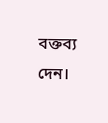বক্তব্য দেন।